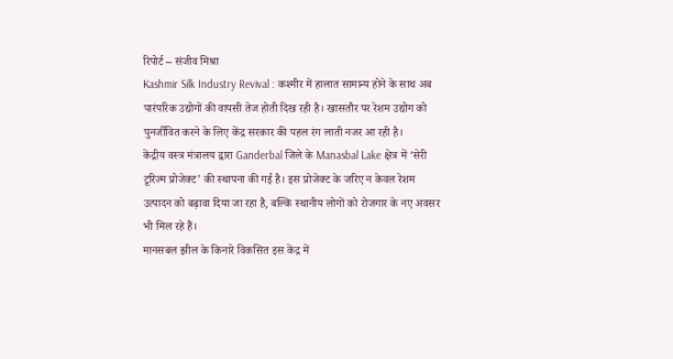रिपोर्ट – संजीव मिश्रा
Kashmir Silk Industry Revival : कश्मीर में हालात सामान्य होने के साथ अब पारंपरिक उद्योगों की वापसी तेज होती दिख रही है। खासतौर पर रेशम उद्योग को पुनर्जीवित करने के लिए केंद्र सरकार की पहल रंग लाती नजर आ रही है।
केंद्रीय वस्त्र मंत्रालय द्वारा Ganderbal जिले के Manasbal Lake क्षेत्र में ‘सेरी टूरिज्म प्रोजेक्ट’ की स्थापना की गई है। इस प्रोजेक्ट के जरिए न केवल रेशम उत्पादन को बढ़ावा दिया जा रहा है, बल्कि स्थानीय लोगों को रोजगार के नए अवसर भी मिल रहे हैं।
मानसबल झील के किनारे विकसित इस केंद्र में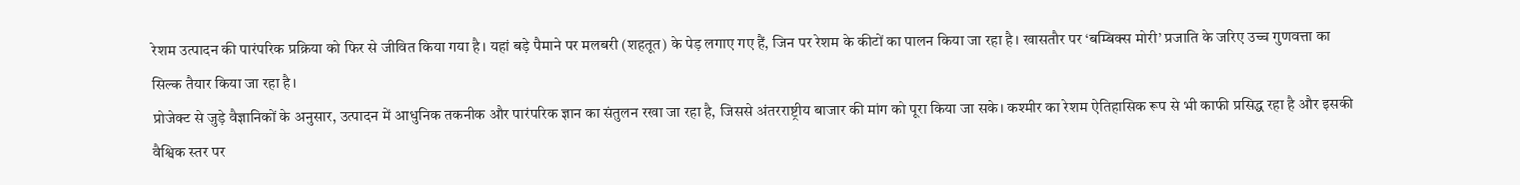रेशम उत्पादन की पारंपरिक प्रक्रिया को फिर से जीवित किया गया है। यहां बड़े पैमाने पर मलबरी (शहतूत) के पेड़ लगाए गए हैं, जिन पर रेशम के कीटों का पालन किया जा रहा है। खासतौर पर ‘बम्बिक्स मोरी’ प्रजाति के जरिए उच्च गुणवत्ता का सिल्क तैयार किया जा रहा है।
प्रोजेक्ट से जुड़े वैज्ञानिकों के अनुसार, उत्पादन में आधुनिक तकनीक और पारंपरिक ज्ञान का संतुलन रखा जा रहा है, जिससे अंतरराष्ट्रीय बाजार की मांग को पूरा किया जा सके। कश्मीर का रेशम ऐतिहासिक रूप से भी काफी प्रसिद्ध रहा है और इसकी वैश्विक स्तर पर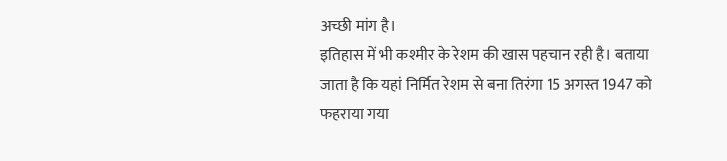अच्छी मांग है।
इतिहास में भी कश्मीर के रेशम की खास पहचान रही है। बताया जाता है कि यहां निर्मित रेशम से बना तिरंगा 15 अगस्त 1947 को फहराया गया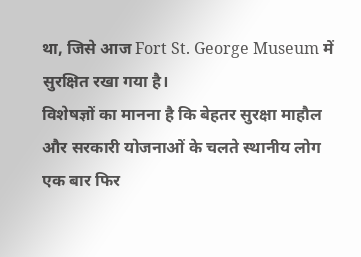था, जिसे आज Fort St. George Museum में सुरक्षित रखा गया है।
विशेषज्ञों का मानना है कि बेहतर सुरक्षा माहौल और सरकारी योजनाओं के चलते स्थानीय लोग एक बार फिर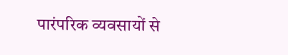पारंपरिक व्यवसायों से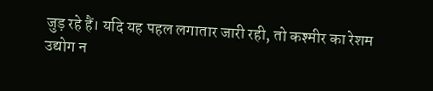जुड़ रहे हैं। यदि यह पहल लगातार जारी रही, तो कश्मीर का रेशम उद्योग न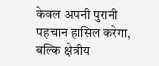केवल अपनी पुरानी पहचान हासिल करेगा, बल्कि क्षेत्रीय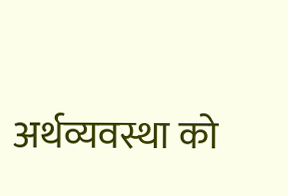अर्थव्यवस्था को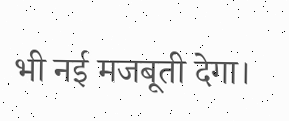भी नई मजबूती देगा।